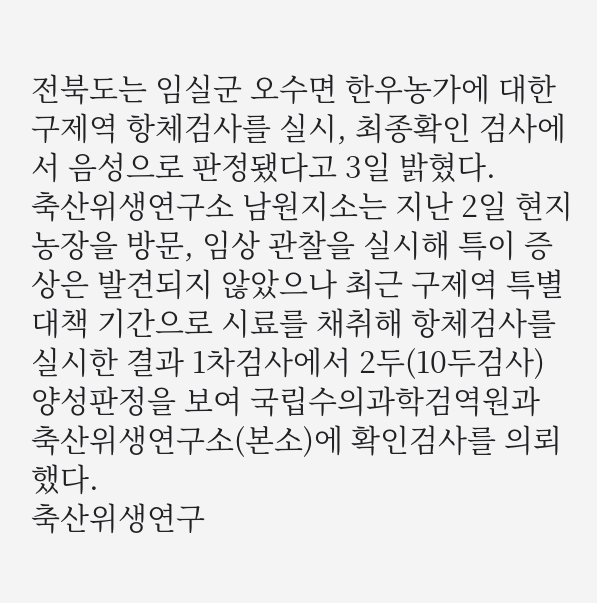전북도는 임실군 오수면 한우농가에 대한 구제역 항체검사를 실시, 최종확인 검사에서 음성으로 판정됐다고 3일 밝혔다.
축산위생연구소 남원지소는 지난 2일 현지농장을 방문, 임상 관찰을 실시해 특이 증상은 발견되지 않았으나 최근 구제역 특별대책 기간으로 시료를 채취해 항체검사를 실시한 결과 1차검사에서 2두(10두검사) 양성판정을 보여 국립수의과학검역원과 축산위생연구소(본소)에 확인검사를 의뢰했다.
축산위생연구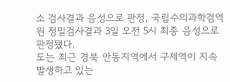소 검사결과 음성으로 판정, 국립수의과학검역원 정밀검사결과 3일 오전 5시 최종 음성으로 판정됐다.
도는 최근 경북 안동지역에서 구제역이 지속 발생하고 있는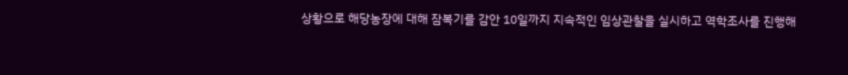상황으로 해당농장에 대해 잠복기를 감안 10일까지 지속적인 임상관찰을 실시하고 역학조사를 진행해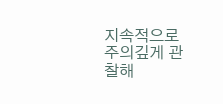지속적으로 주의깊게 관찰해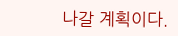나갈 계획이다.